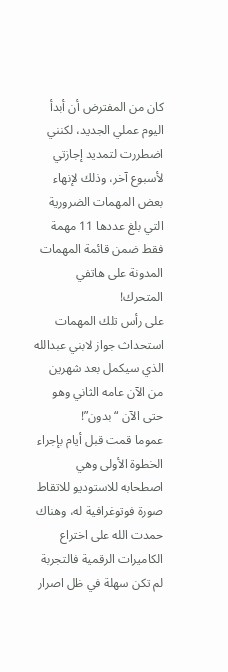كان من المفترض أن أبدأ اليوم عملي الجديد، لكنني اضطررت لتمديد إجازتي لأسبوع آخر، وذلك لإنهاء بعض المهمات الضرورية التي بلغ عددها 11 مهمة فقط ضمن قائمة المهمات المدونة على هاتفي المتحرك!
على رأس تلك المهمات استحداث جواز لابني عبدالله الذي سيكمل بعد شهرين من الآن عامه الثاني وهو حتى الآن “بدون”!
عموما قمت قبل أيام بإجراء الخطوة الأولى وهي اصطحابه للاستوديو للاتقاط صورة فوتوغرافية له، وهناك حمدت الله على اختراع الكاميرات الرقمية فالتجربة لم تكن سهلة في ظل اصرار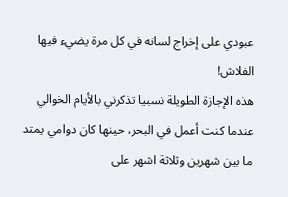عبودي على إخراج لسانه في كل مرة يضيء فيها الفلاش!
هذه الإجازة الطويلة نسبيا تذكرني بالأيام الخوالي عندما كنت أعمل في البحر، حينها كان دوامي يمتد ما بين شهرين وثلاثة اشهر على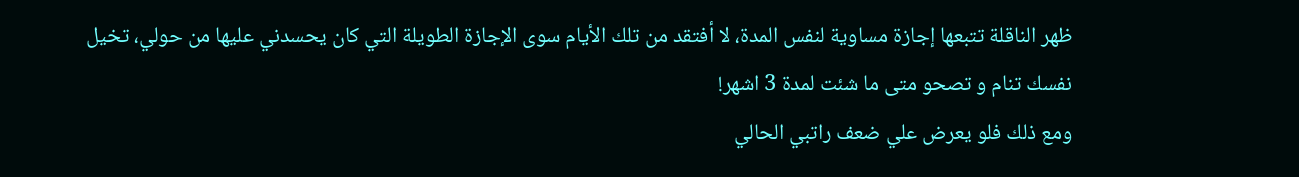ظهر الناقلة تتبعها إجازة مساوية لنفس المدة، لا أفتقد من تلك الأيام سوى الإجازة الطويلة التي كان يحسدني عليها من حولي، تخيل نفسك تنام و تصحو متى ما شئت لمدة 3 اشهر!
ومع ذلك فلو يعرض علي ضعف راتبي الحالي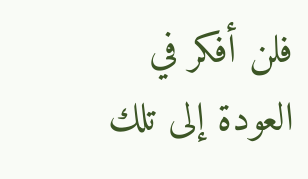فلن أفكر في العودة إلى تلك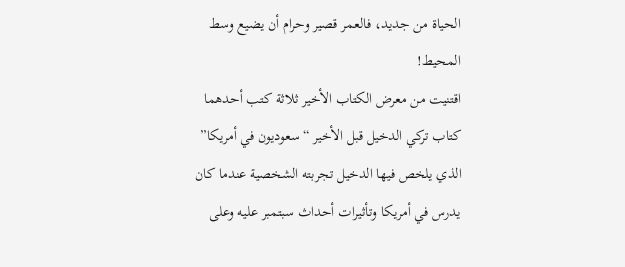الحياة من جديد، فالعمر قصير وحرام أن يضيع وسط المحيط!
اقتنيت من معرض الكتاب الأخير ثلاثة كتب أحدهما كتاب تركي الدخيل قبل الأخير “سعوديون في أمريكا” الذي يلخص فيها الدخيل تجربته الشخصية عندما كان يدرس في أمريكا وتأثيرات أحداث سبتمبر عليه وعلى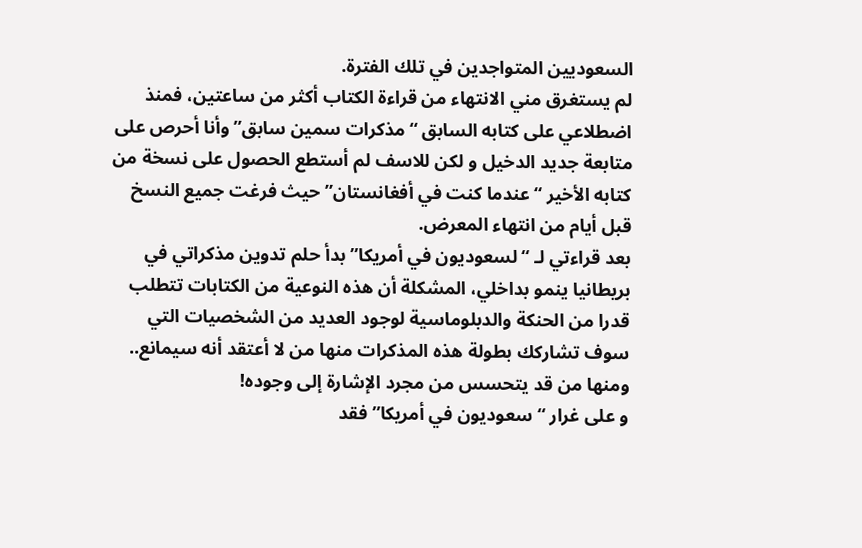السعوديين المتواجدين في تلك الفترة.
لم يستغرق مني الانتهاء من قراءة الكتاب أكثر من ساعتين، فمنذ اضطلاعي على كتابه السابق “مذكرات سمين سابق” وأنا أحرص على متابعة جديد الدخيل و لكن للاسف لم أستطع الحصول على نسخة من كتابه الأخير “عندما كنت في أفغانستان” حيث فرغت جميع النسخ قبل أيام من انتهاء المعرض.
بعد قراءتي لـ “لسعوديون في أمريكا” بدأ حلم تدوين مذكراتي في بريطانيا ينمو بداخلي، المشكلة أن هذه النوعية من الكتابات تتطلب قدرا من الحنكة والدبلوماسية لوجود العديد من الشخصيات التي سوف تشاركك بطولة هذه المذكرات منها من لا أعتقد أنه سيمانع.. ومنها من قد يتحسس من مجرد الإشارة إلى وجوده!
و على غرار “سعوديون في أمريكا” فقد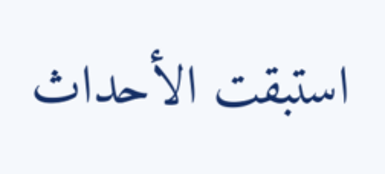استبقت الأحداث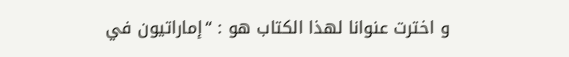و اخترت عنوانا لهذا الكتاب هو : “إماراتيون في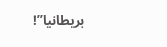بريطانيا”!